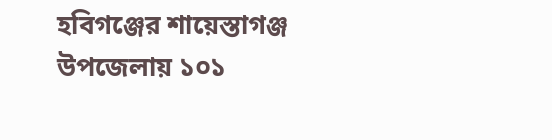হবিগঞ্জের শায়েস্তাগঞ্জ উপজেলায় ১০১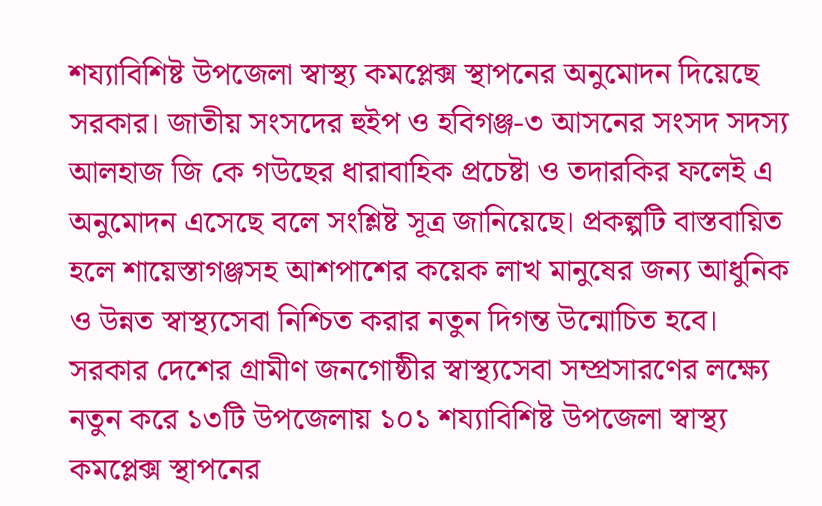শয্যাবিশিষ্ট উপজেলা স্বাস্থ্য কমপ্লেক্স স্থাপনের অনুমোদন দিয়েছে সরকার। জাতীয় সংসদের হুইপ ও হবিগঞ্জ-৩ আসনের সংসদ সদস্য আলহাজ জি কে গউছের ধারাবাহিক প্রচেষ্টা ও তদারকির ফলেই এ অনুমোদন এসেছে বলে সংশ্লিষ্ট সূত্র জানিয়েছে। প্রকল্পটি বাস্তবায়িত হলে শায়েস্তাগঞ্জসহ আশপাশের কয়েক লাখ মানুষের জন্য আধুনিক ও উন্নত স্বাস্থ্যসেবা নিশ্চিত করার নতুন দিগন্ত উন্মোচিত হবে।
সরকার দেশের গ্রামীণ জনগোষ্ঠীর স্বাস্থ্যসেবা সম্প্রসারণের লক্ষ্যে নতুন করে ১৩টি উপজেলায় ১০১ শয্যাবিশিষ্ট উপজেলা স্বাস্থ্য কমপ্লেক্স স্থাপনের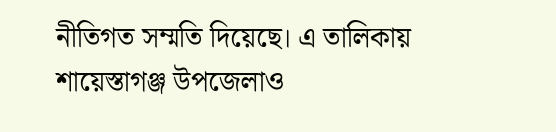নীতিগত সম্মতি দিয়েছে। এ তালিকায় শায়েস্তাগঞ্জ উপজেলাও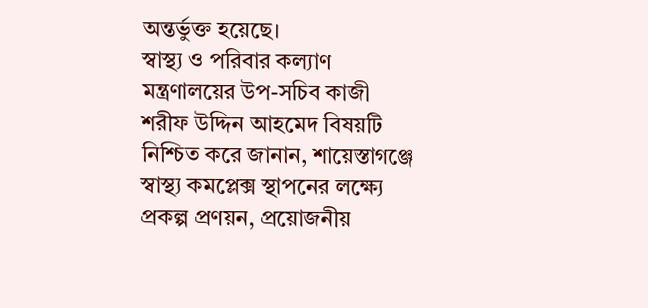অন্তর্ভুক্ত হয়েছে।
স্বাস্থ্য ও পরিবার কল্যাণ মন্ত্রণালয়ের উপ-সচিব কাজী শরীফ উদ্দিন আহমেদ বিষয়টি নিশ্চিত করে জানান, শায়েস্তাগঞ্জে স্বাস্থ্য কমপ্লেক্স স্থাপনের লক্ষ্যে প্রকল্প প্রণয়ন, প্রয়োজনীয়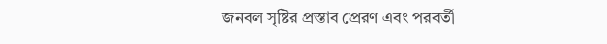জনবল সৃষ্টির প্রস্তাব প্রেরণ এবং পরবর্তী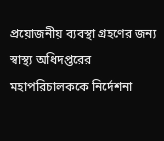প্রয়োজনীয় ব্যবস্থা গ্রহণের জন্য স্বাস্থ্য অধিদপ্তরের মহাপরিচালককে নির্দেশনা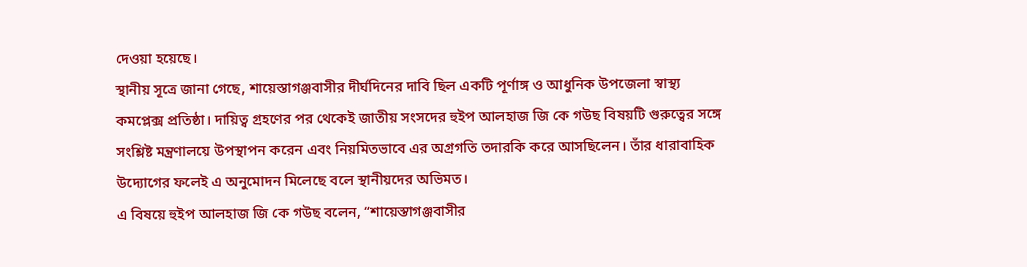দেওয়া হয়েছে।
স্থানীয় সূত্রে জানা গেছে, শায়েস্তাগঞ্জবাসীর দীর্ঘদিনের দাবি ছিল একটি পূর্ণাঙ্গ ও আধুনিক উপজেলা স্বাস্থ্য কমপ্লেক্স প্রতিষ্ঠা। দায়িত্ব গ্রহণের পর থেকেই জাতীয় সংসদের হুইপ আলহাজ জি কে গউছ বিষয়টি গুরুত্বের সঙ্গে সংশ্লিষ্ট মন্ত্রণালয়ে উপস্থাপন করেন এবং নিয়মিতভাবে এর অগ্রগতি তদারকি করে আসছিলেন। তাঁর ধারাবাহিক উদ্যোগের ফলেই এ অনুমোদন মিলেছে বলে স্থানীয়দের অভিমত।
এ বিষয়ে হুইপ আলহাজ জি কে গউছ বলেন, “শায়েস্তাগঞ্জবাসীর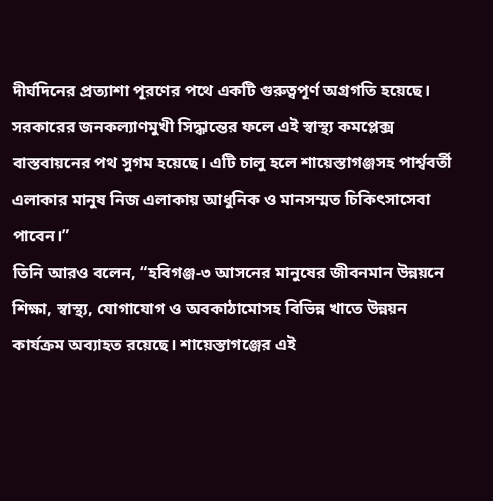দীর্ঘদিনের প্রত্যাশা পূরণের পথে একটি গুরুত্বপূর্ণ অগ্রগতি হয়েছে। সরকারের জনকল্যাণমুখী সিদ্ধান্তের ফলে এই স্বাস্থ্য কমপ্লেক্স বাস্তবায়নের পথ সুগম হয়েছে। এটি চালু হলে শায়েস্তাগঞ্জসহ পার্শ্ববর্তী এলাকার মানুষ নিজ এলাকায় আধুনিক ও মানসম্মত চিকিৎসাসেবা পাবেন।”
তিনি আরও বলেন, “হবিগঞ্জ-৩ আসনের মানুষের জীবনমান উন্নয়নে শিক্ষা, স্বাস্থ্য, যোগাযোগ ও অবকাঠামোসহ বিভিন্ন খাতে উন্নয়ন কার্যক্রম অব্যাহত রয়েছে। শায়েস্তাগঞ্জের এই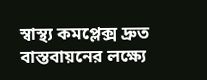স্বাস্থ্য কমপ্লেক্স দ্রুত বাস্তবায়নের লক্ষ্যে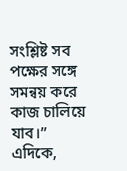সংশ্লিষ্ট সব পক্ষের সঙ্গে সমন্বয় করে কাজ চালিয়ে যাব।”
এদিকে,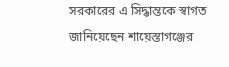সরকারের এ সিদ্ধান্তকে স্বাগত জানিয়েছেন শায়েস্তাগঞ্জের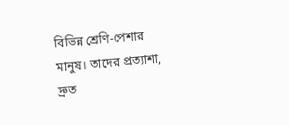বিভিন্ন শ্রেণি-পেশার মানুষ। তাদের প্রত্যাশা, দ্রুত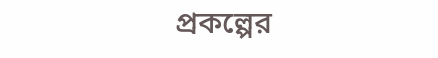প্রকল্পের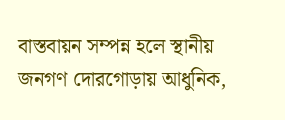বাস্তবায়ন সম্পন্ন হলে স্থানীয় জনগণ দোরগোড়ায় আধুনিক,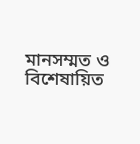মানসম্মত ও বিশেষায়িত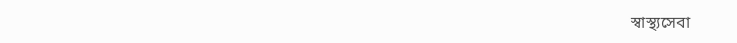স্বাস্থ্যসেবা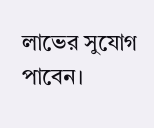লাভের সুযোগ পাবেন।